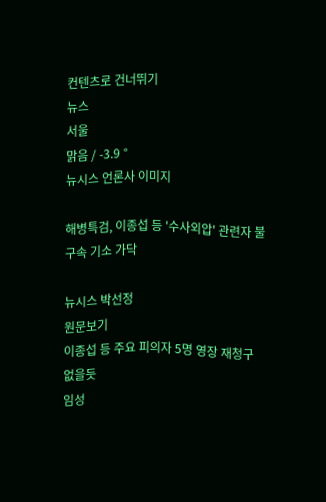컨텐츠로 건너뛰기
뉴스
서울
맑음 / -3.9 °
뉴시스 언론사 이미지

해병특검, 이종섭 등 '수사외압' 관련자 불구속 기소 가닥

뉴시스 박선정
원문보기
이종섭 등 주요 피의자 5명 영장 재청구 없을듯
임성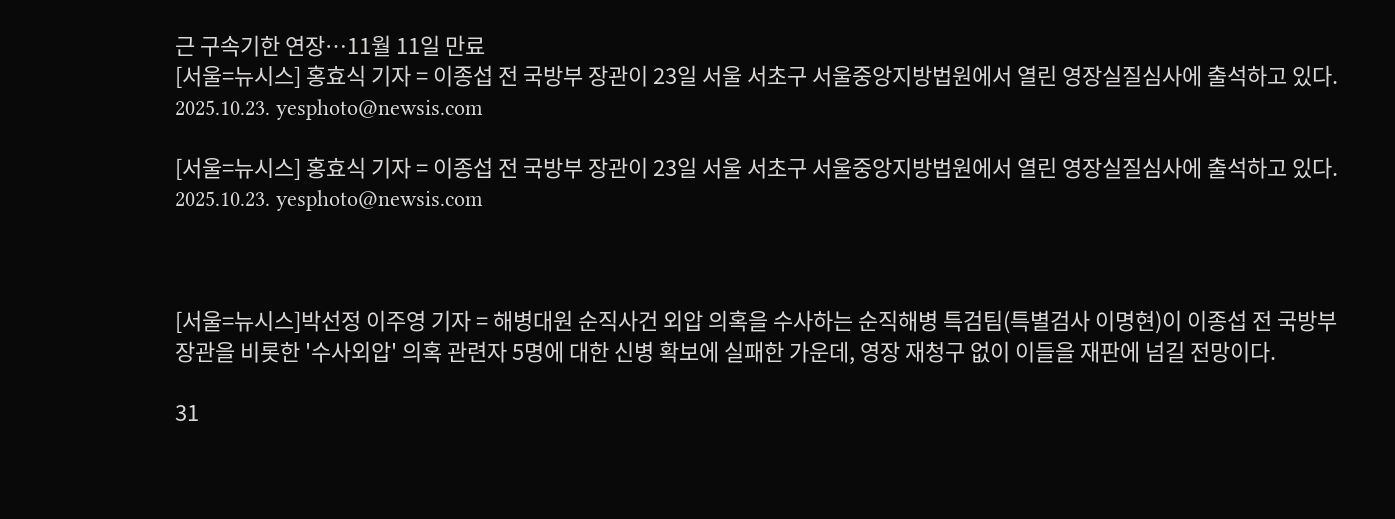근 구속기한 연장…11월 11일 만료
[서울=뉴시스] 홍효식 기자 = 이종섭 전 국방부 장관이 23일 서울 서초구 서울중앙지방법원에서 열린 영장실질심사에 출석하고 있다. 2025.10.23. yesphoto@newsis.com

[서울=뉴시스] 홍효식 기자 = 이종섭 전 국방부 장관이 23일 서울 서초구 서울중앙지방법원에서 열린 영장실질심사에 출석하고 있다. 2025.10.23. yesphoto@newsis.com



[서울=뉴시스]박선정 이주영 기자 = 해병대원 순직사건 외압 의혹을 수사하는 순직해병 특검팀(특별검사 이명현)이 이종섭 전 국방부 장관을 비롯한 '수사외압' 의혹 관련자 5명에 대한 신병 확보에 실패한 가운데, 영장 재청구 없이 이들을 재판에 넘길 전망이다.

31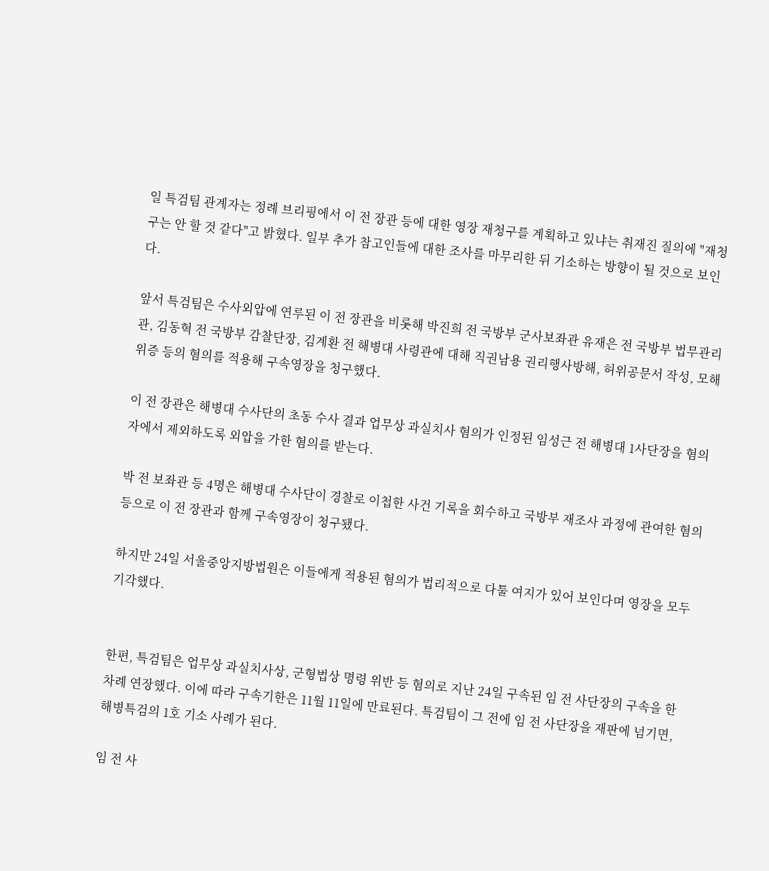일 특검팀 관계자는 정례 브리핑에서 이 전 장관 등에 대한 영장 재청구를 계획하고 있냐는 취재진 질의에 "재청구는 안 할 것 같다"고 밝혔다. 일부 추가 참고인들에 대한 조사를 마무리한 뒤 기소하는 방향이 될 것으로 보인다.

앞서 특검팀은 수사외압에 연루된 이 전 장관을 비롯해 박진희 전 국방부 군사보좌관 유재은 전 국방부 법무관리관, 김동혁 전 국방부 감찰단장, 김계환 전 해병대 사령관에 대해 직권남용 권리행사방해, 허위공문서 작성, 모해위증 등의 혐의를 적용해 구속영장을 청구했다.

이 전 장관은 해병대 수사단의 초동 수사 결과 업무상 과실치사 혐의가 인정된 임성근 전 해병대 1사단장을 혐의자에서 제외하도록 외압을 가한 혐의를 받는다.

박 전 보좌관 등 4명은 해병대 수사단이 경찰로 이첩한 사건 기록을 회수하고 국방부 재조사 과정에 관여한 혐의 등으로 이 전 장관과 함께 구속영장이 청구됐다.

하지만 24일 서울중앙지방법원은 이들에게 적용된 혐의가 법리적으로 다툴 여지가 있어 보인다며 영장을 모두 기각했다.


한편, 특검팀은 업무상 과실치사상, 군형법상 명령 위반 등 혐의로 지난 24일 구속된 임 전 사단장의 구속을 한 차례 연장했다. 이에 따라 구속기한은 11월 11일에 만료된다. 특검팀이 그 전에 임 전 사단장을 재판에 넘기면, 해병특검의 1호 기소 사례가 된다.

임 전 사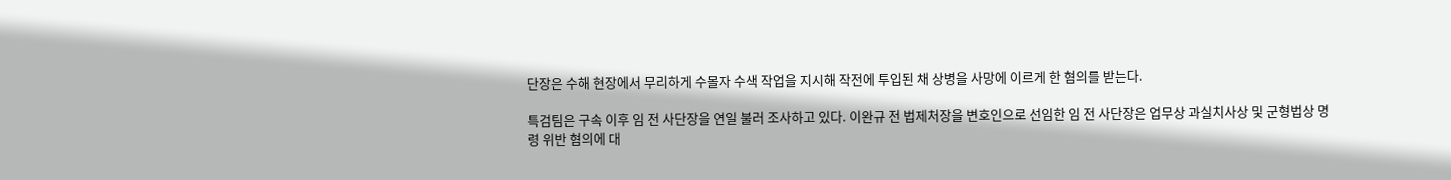단장은 수해 현장에서 무리하게 수몰자 수색 작업을 지시해 작전에 투입된 채 상병을 사망에 이르게 한 혐의를 받는다.

특검팀은 구속 이후 임 전 사단장을 연일 불러 조사하고 있다. 이완규 전 법제처장을 변호인으로 선임한 임 전 사단장은 업무상 과실치사상 및 군형법상 명령 위반 혐의에 대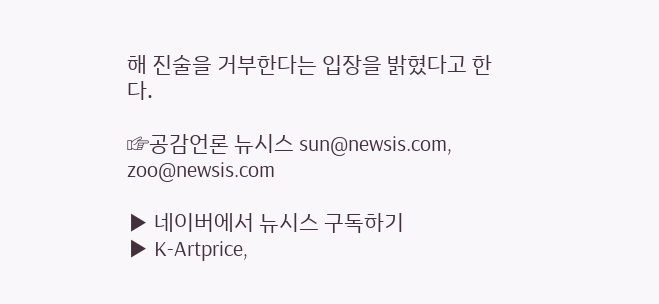해 진술을 거부한다는 입장을 밝혔다고 한다.

☞공감언론 뉴시스 sun@newsis.com, zoo@newsis.com

▶ 네이버에서 뉴시스 구독하기
▶ K-Artprice,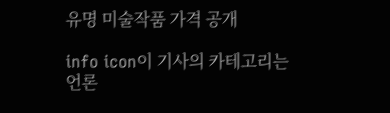유명 미술작품 가격 공개

info icon이 기사의 카테고리는 언론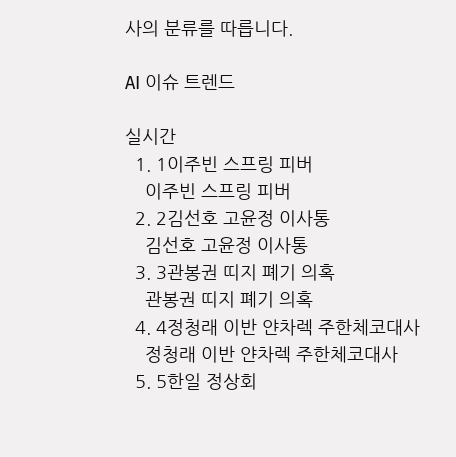사의 분류를 따릅니다.

AI 이슈 트렌드

실시간
  1. 1이주빈 스프링 피버
    이주빈 스프링 피버
  2. 2김선호 고윤정 이사통
    김선호 고윤정 이사통
  3. 3관봉권 띠지 폐기 의혹
    관봉권 띠지 폐기 의혹
  4. 4정청래 이반 얀차렉 주한체코대사
    정청래 이반 얀차렉 주한체코대사
  5. 5한일 정상회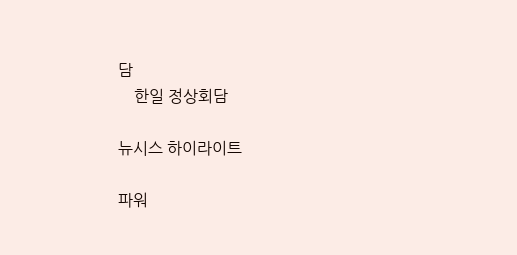담
    한일 정상회담

뉴시스 하이라이트

파워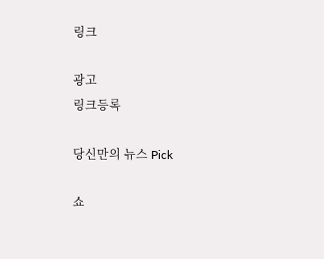링크

광고
링크등록

당신만의 뉴스 Pick

쇼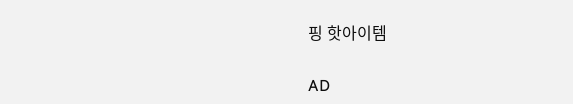핑 핫아이템

AD